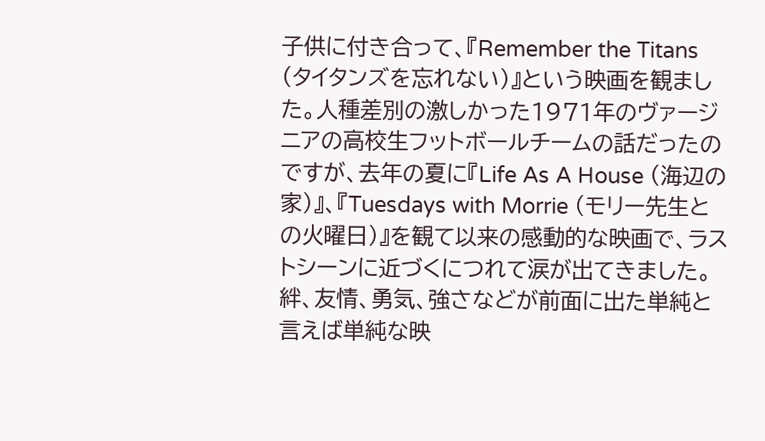子供に付き合って、『Remember the Titans (タイタンズを忘れない)』という映画を観ました。人種差別の激しかった1971年のヴァージニアの高校生フットボールチームの話だったのですが、去年の夏に『Life As A House (海辺の家)』、『Tuesdays with Morrie (モリー先生との火曜日)』を観て以来の感動的な映画で、ラストシーンに近づくにつれて涙が出てきました。絆、友情、勇気、強さなどが前面に出た単純と言えば単純な映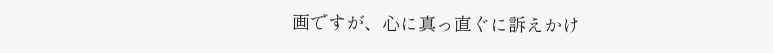画ですが、心に真っ直ぐに訴えかけ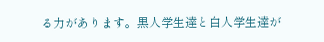る力があります。黒人学生達と白人学生達が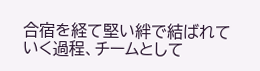合宿を経て堅い絆で結ばれていく過程、チームとして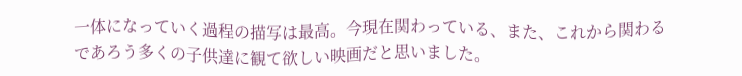一体になっていく過程の描写は最高。今現在関わっている、また、これから関わるであろう多くの子供達に観て欲しい映画だと思いました。